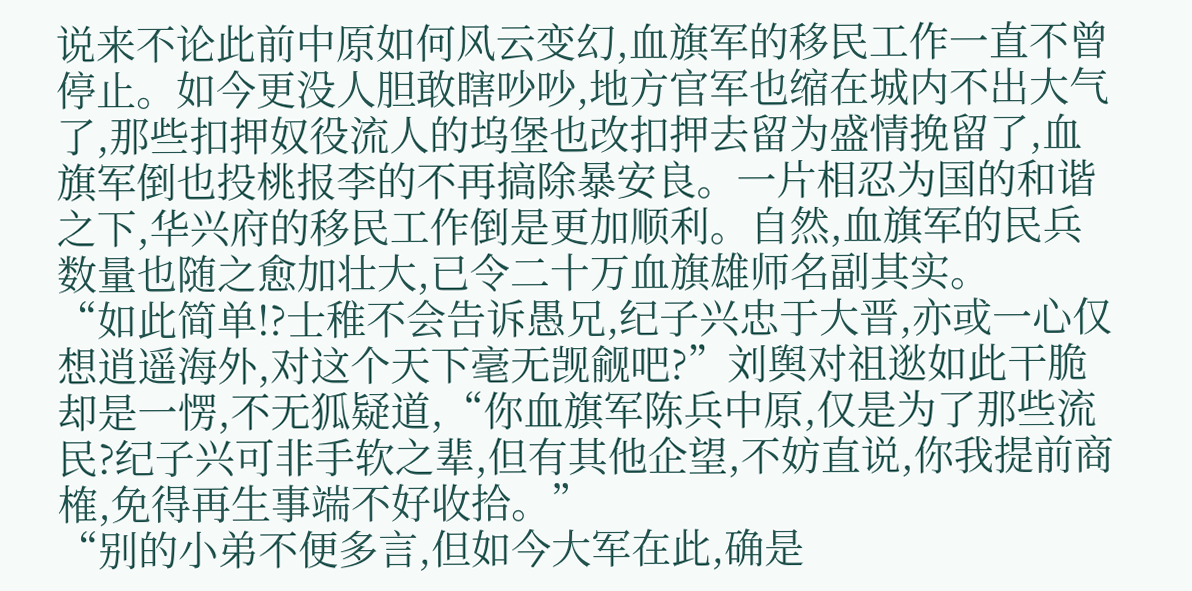说来不论此前中原如何风云变幻,血旗军的移民工作一直不曾停止。如今更没人胆敢瞎吵吵,地方官军也缩在城内不出大气了,那些扣押奴役流人的坞堡也改扣押去留为盛情挽留了,血旗军倒也投桃报李的不再搞除暴安良。一片相忍为国的和谐之下,华兴府的移民工作倒是更加顺利。自然,血旗军的民兵数量也随之愈加壮大,已令二十万血旗雄师名副其实。
“如此简单!?士稚不会告诉愚兄,纪子兴忠于大晋,亦或一心仅想逍遥海外,对这个天下毫无觊觎吧?”刘舆对祖逖如此干脆却是一愣,不无狐疑道,“你血旗军陈兵中原,仅是为了那些流民?纪子兴可非手软之辈,但有其他企望,不妨直说,你我提前商榷,免得再生事端不好收拾。”
“别的小弟不便多言,但如今大军在此,确是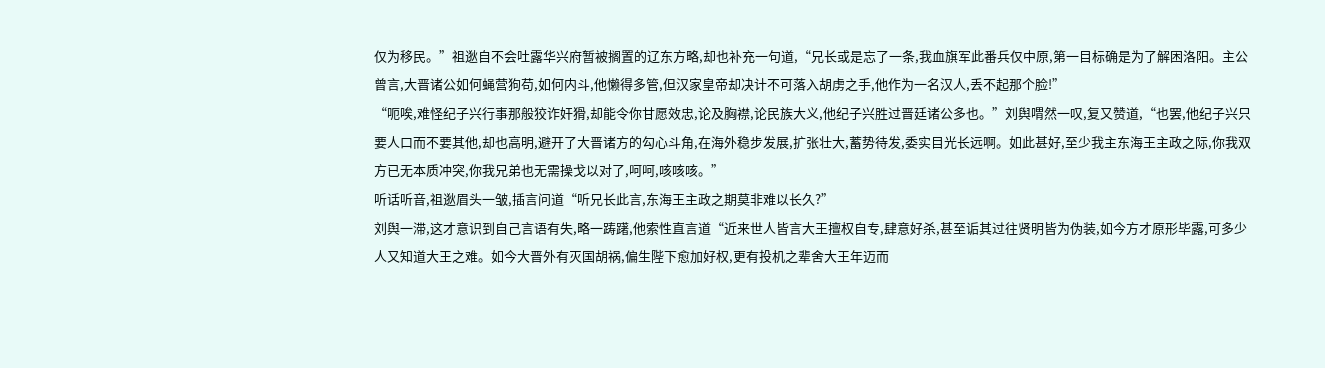仅为移民。”祖逖自不会吐露华兴府暂被搁置的辽东方略,却也补充一句道,“兄长或是忘了一条,我血旗军此番兵仅中原,第一目标确是为了解困洛阳。主公曾言,大晋诸公如何蝇营狗苟,如何内斗,他懒得多管,但汉家皇帝却决计不可落入胡虏之手,他作为一名汉人,丢不起那个脸!”
“呃唉,难怪纪子兴行事那般狡诈奸猾,却能令你甘愿效忠,论及胸襟,论民族大义,他纪子兴胜过晋廷诸公多也。”刘舆喟然一叹,复又赞道,“也罢,他纪子兴只要人口而不要其他,却也高明,避开了大晋诸方的勾心斗角,在海外稳步发展,扩张壮大,蓄势待发,委实目光长远啊。如此甚好,至少我主东海王主政之际,你我双方已无本质冲突,你我兄弟也无需操戈以对了,呵呵,咳咳咳。”
听话听音,祖逖眉头一皱,插言问道“听兄长此言,东海王主政之期莫非难以长久?”
刘舆一滞,这才意识到自己言语有失,略一踌躇,他索性直言道“近来世人皆言大王擅权自专,肆意好杀,甚至诟其过往贤明皆为伪装,如今方才原形毕露,可多少人又知道大王之难。如今大晋外有灭国胡祸,偏生陛下愈加好权,更有投机之辈舍大王年迈而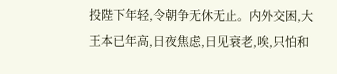投陛下年轻,令朝争无休无止。内外交困,大王本已年高,日夜焦虑,日见衰老,唉,只怕和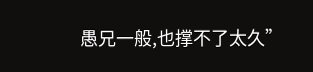愚兄一般,也撑不了太久”